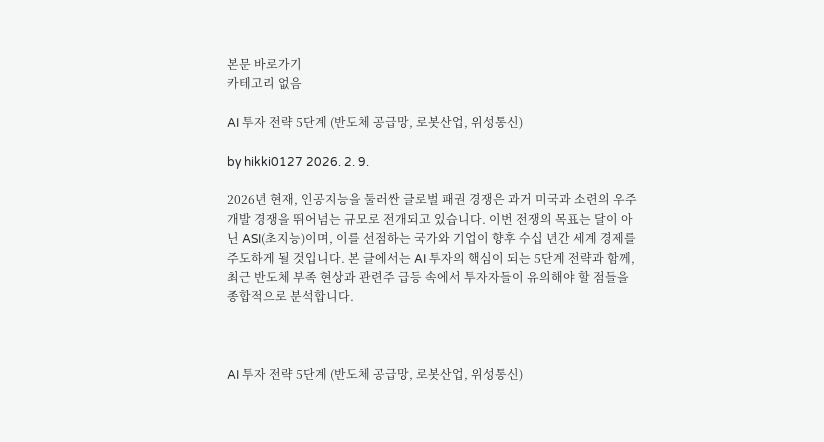본문 바로가기
카테고리 없음

AI 투자 전략 5단계 (반도체 공급망, 로봇산업, 위성통신)

by hikki0127 2026. 2. 9.

2026년 현재, 인공지능을 둘러싼 글로벌 패권 경쟁은 과거 미국과 소련의 우주 개발 경쟁을 뛰어넘는 규모로 전개되고 있습니다. 이번 전쟁의 목표는 달이 아닌 ASI(초지능)이며, 이를 선점하는 국가와 기업이 향후 수십 년간 세계 경제를 주도하게 될 것입니다. 본 글에서는 AI 투자의 핵심이 되는 5단계 전략과 함께, 최근 반도체 부족 현상과 관련주 급등 속에서 투자자들이 유의해야 할 점들을 종합적으로 분석합니다.



AI 투자 전략 5단계 (반도체 공급망, 로봇산업, 위성통신)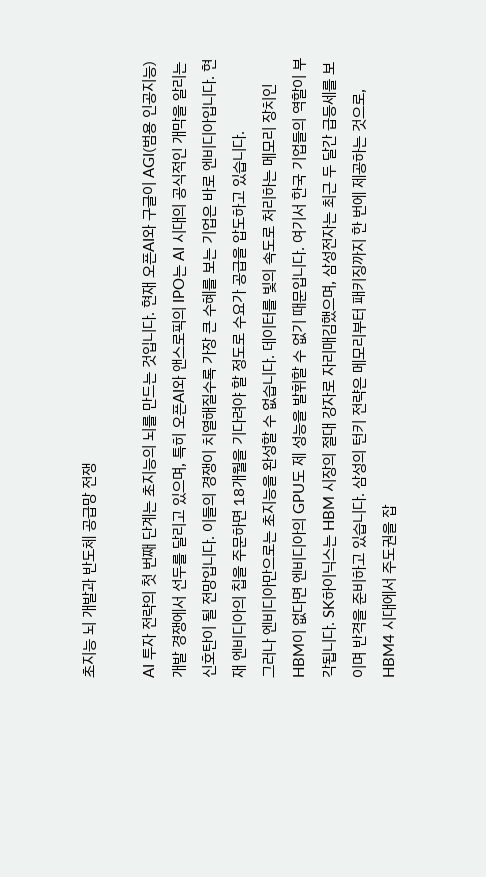초지능 뇌 개발과 반도체 공급망 전쟁

AI 투자 전략의 첫 번째 단계는 초지능의 뇌를 만드는 것입니다. 현재 오픈AI와 구글이 AGI(범용 인공지능) 개발 경쟁에서 선두를 달리고 있으며, 특히 오픈AI와 앤스로픽의 IPO는 AI 시대의 공식적인 개막을 알리는 신호탄이 될 전망입니다. 이들의 경쟁이 치열해질수록 가장 큰 수혜를 보는 기업은 바로 엔비디아입니다. 현재 엔비디아의 칩을 주문하면 18개월을 기다려야 할 정도로 수요가 공급을 압도하고 있습니다.
그러나 엔비디아만으로는 초지능을 완성할 수 없습니다. 데이터를 빛의 속도로 처리하는 메모리 장치인 HBM이 없다면 엔비디아의 GPU도 제 성능을 발휘할 수 없기 때문입니다. 여기서 한국 기업들의 역할이 부각됩니다. SK하이닉스는 HBM 시장의 절대 강자로 자리매김했으며, 삼성전자는 최근 두 달간 급등세를 보이며 반격을 준비하고 있습니다. 삼성의 턴키 전략은 메모리부터 패키징까지 한 번에 제공하는 것으로, HBM4 시대에서 주도권을 잡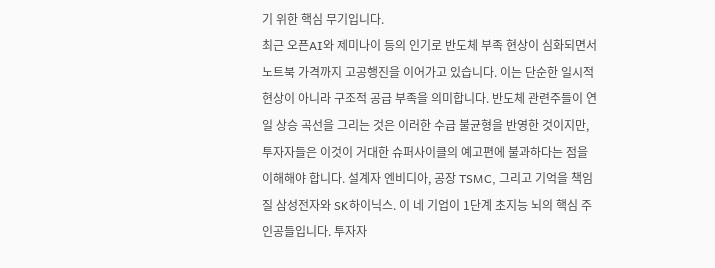기 위한 핵심 무기입니다.
최근 오픈AI와 제미나이 등의 인기로 반도체 부족 현상이 심화되면서 노트북 가격까지 고공행진을 이어가고 있습니다. 이는 단순한 일시적 현상이 아니라 구조적 공급 부족을 의미합니다. 반도체 관련주들이 연일 상승 곡선을 그리는 것은 이러한 수급 불균형을 반영한 것이지만, 투자자들은 이것이 거대한 슈퍼사이클의 예고편에 불과하다는 점을 이해해야 합니다. 설계자 엔비디아, 공장 TSMC, 그리고 기억을 책임질 삼성전자와 SK하이닉스. 이 네 기업이 1단계 초지능 뇌의 핵심 주인공들입니다. 투자자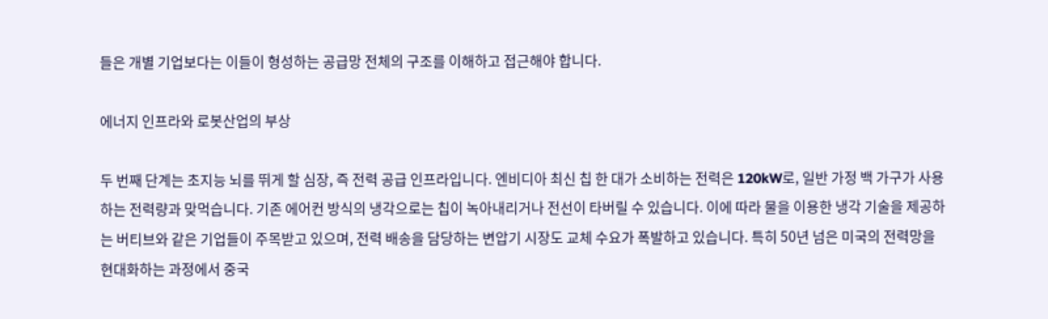들은 개별 기업보다는 이들이 형성하는 공급망 전체의 구조를 이해하고 접근해야 합니다.

에너지 인프라와 로봇산업의 부상

두 번째 단계는 초지능 뇌를 뛰게 할 심장, 즉 전력 공급 인프라입니다. 엔비디아 최신 칩 한 대가 소비하는 전력은 120kW로, 일반 가정 백 가구가 사용하는 전력량과 맞먹습니다. 기존 에어컨 방식의 냉각으로는 칩이 녹아내리거나 전선이 타버릴 수 있습니다. 이에 따라 물을 이용한 냉각 기술을 제공하는 버티브와 같은 기업들이 주목받고 있으며, 전력 배송을 담당하는 변압기 시장도 교체 수요가 폭발하고 있습니다. 특히 50년 넘은 미국의 전력망을 현대화하는 과정에서 중국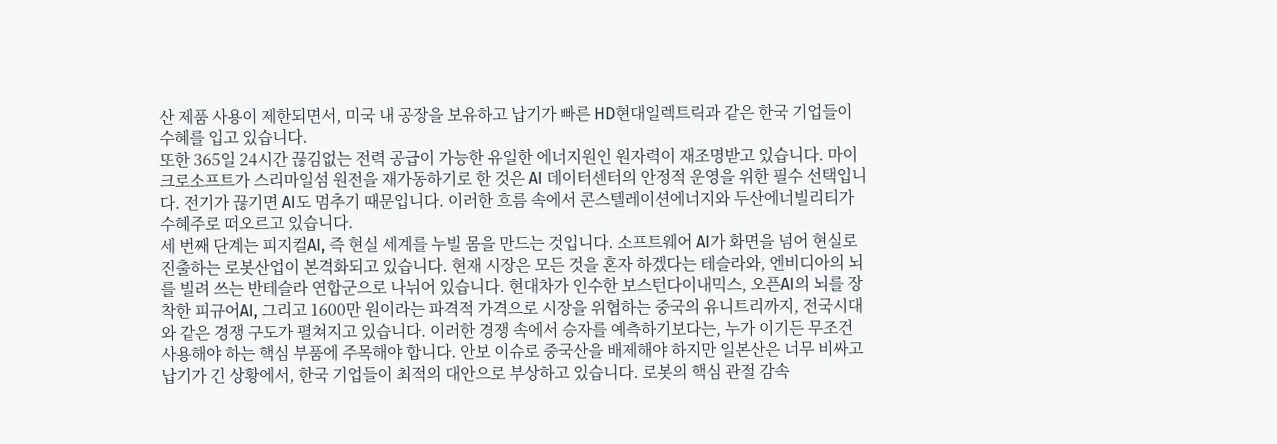산 제품 사용이 제한되면서, 미국 내 공장을 보유하고 납기가 빠른 HD현대일렉트릭과 같은 한국 기업들이 수혜를 입고 있습니다.
또한 365일 24시간 끊김없는 전력 공급이 가능한 유일한 에너지원인 원자력이 재조명받고 있습니다. 마이크로소프트가 스리마일섬 원전을 재가동하기로 한 것은 AI 데이터센터의 안정적 운영을 위한 필수 선택입니다. 전기가 끊기면 AI도 멈추기 때문입니다. 이러한 흐름 속에서 콘스텔레이션에너지와 두산에너빌리티가 수혜주로 떠오르고 있습니다.
세 번째 단계는 피지컬AI, 즉 현실 세계를 누빌 몸을 만드는 것입니다. 소프트웨어 AI가 화면을 넘어 현실로 진출하는 로봇산업이 본격화되고 있습니다. 현재 시장은 모든 것을 혼자 하겠다는 테슬라와, 엔비디아의 뇌를 빌려 쓰는 반테슬라 연합군으로 나뉘어 있습니다. 현대차가 인수한 보스턴다이내믹스, 오픈AI의 뇌를 장착한 피규어AI, 그리고 1600만 원이라는 파격적 가격으로 시장을 위협하는 중국의 유니트리까지, 전국시대와 같은 경쟁 구도가 펼쳐지고 있습니다. 이러한 경쟁 속에서 승자를 예측하기보다는, 누가 이기든 무조건 사용해야 하는 핵심 부품에 주목해야 합니다. 안보 이슈로 중국산을 배제해야 하지만 일본산은 너무 비싸고 납기가 긴 상황에서, 한국 기업들이 최적의 대안으로 부상하고 있습니다. 로봇의 핵심 관절 감속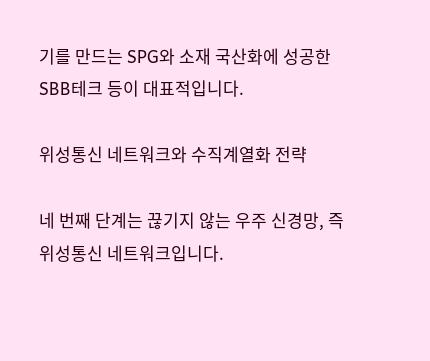기를 만드는 SPG와 소재 국산화에 성공한 SBB테크 등이 대표적입니다.

위성통신 네트워크와 수직계열화 전략

네 번째 단계는 끊기지 않는 우주 신경망, 즉 위성통신 네트워크입니다.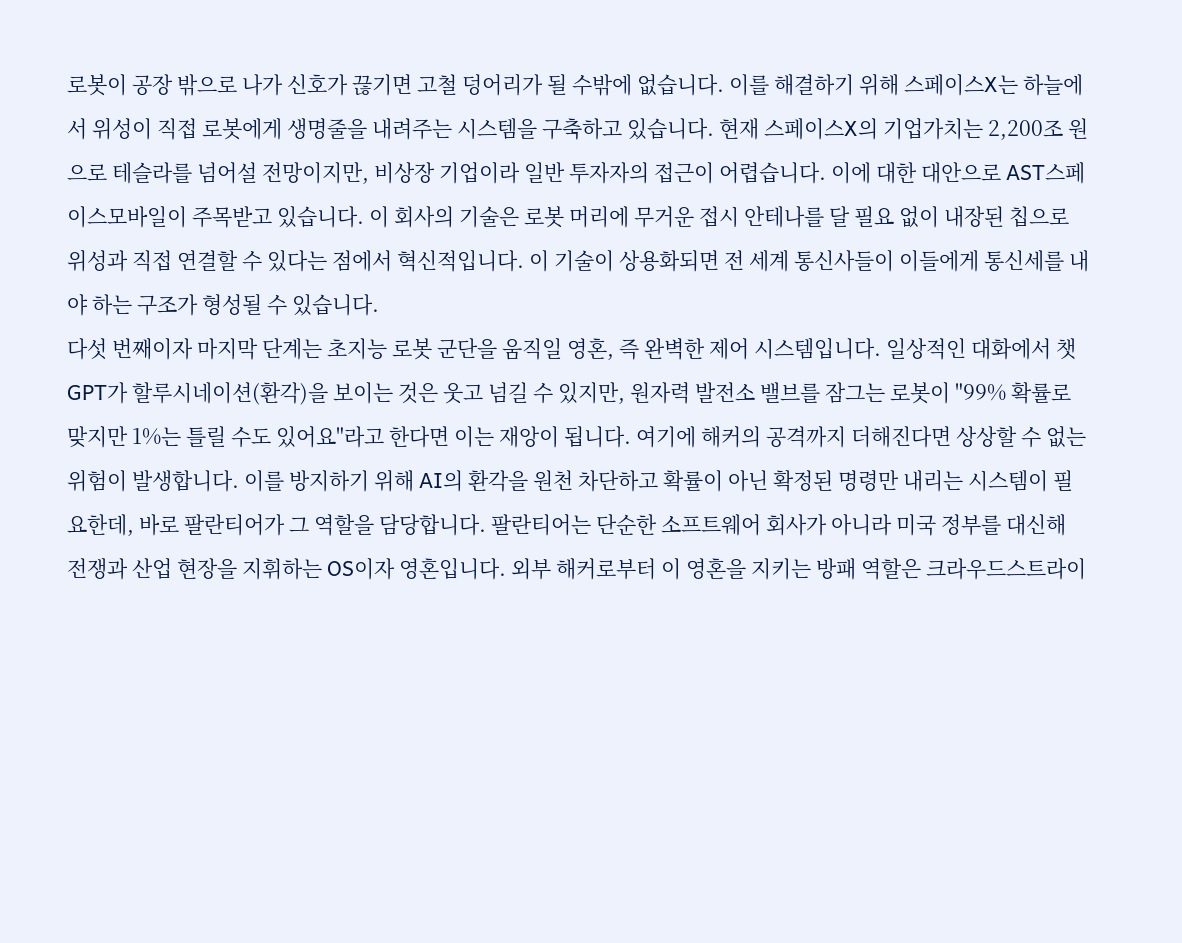로봇이 공장 밖으로 나가 신호가 끊기면 고철 덩어리가 될 수밖에 없습니다. 이를 해결하기 위해 스페이스X는 하늘에서 위성이 직접 로봇에게 생명줄을 내려주는 시스템을 구축하고 있습니다. 현재 스페이스X의 기업가치는 2,200조 원으로 테슬라를 넘어설 전망이지만, 비상장 기업이라 일반 투자자의 접근이 어렵습니다. 이에 대한 대안으로 AST스페이스모바일이 주목받고 있습니다. 이 회사의 기술은 로봇 머리에 무거운 접시 안테나를 달 필요 없이 내장된 칩으로 위성과 직접 연결할 수 있다는 점에서 혁신적입니다. 이 기술이 상용화되면 전 세계 통신사들이 이들에게 통신세를 내야 하는 구조가 형성될 수 있습니다.
다섯 번째이자 마지막 단계는 초지능 로봇 군단을 움직일 영혼, 즉 완벽한 제어 시스템입니다. 일상적인 대화에서 챗GPT가 할루시네이션(환각)을 보이는 것은 웃고 넘길 수 있지만, 원자력 발전소 밸브를 잠그는 로봇이 "99% 확률로 맞지만 1%는 틀릴 수도 있어요"라고 한다면 이는 재앙이 됩니다. 여기에 해커의 공격까지 더해진다면 상상할 수 없는 위험이 발생합니다. 이를 방지하기 위해 AI의 환각을 원천 차단하고 확률이 아닌 확정된 명령만 내리는 시스템이 필요한데, 바로 팔란티어가 그 역할을 담당합니다. 팔란티어는 단순한 소프트웨어 회사가 아니라 미국 정부를 대신해 전쟁과 산업 현장을 지휘하는 OS이자 영혼입니다. 외부 해커로부터 이 영혼을 지키는 방패 역할은 크라우드스트라이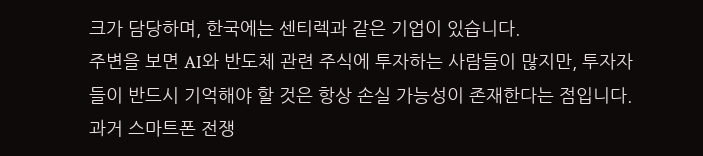크가 담당하며, 한국에는 센티렉과 같은 기업이 있습니다.
주변을 보면 AI와 반도체 관련 주식에 투자하는 사람들이 많지만, 투자자들이 반드시 기억해야 할 것은 항상 손실 가능성이 존재한다는 점입니다. 과거 스마트폰 전쟁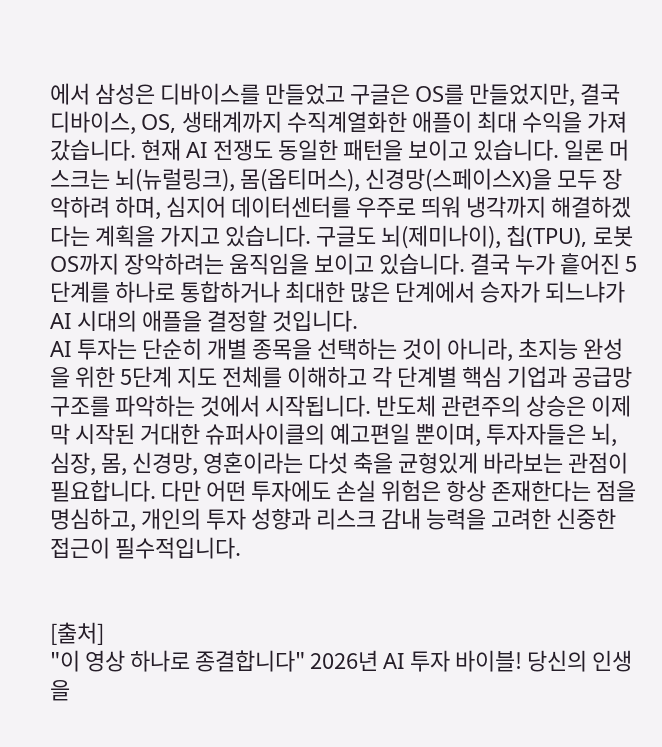에서 삼성은 디바이스를 만들었고 구글은 OS를 만들었지만, 결국 디바이스, OS, 생태계까지 수직계열화한 애플이 최대 수익을 가져갔습니다. 현재 AI 전쟁도 동일한 패턴을 보이고 있습니다. 일론 머스크는 뇌(뉴럴링크), 몸(옵티머스), 신경망(스페이스X)을 모두 장악하려 하며, 심지어 데이터센터를 우주로 띄워 냉각까지 해결하겠다는 계획을 가지고 있습니다. 구글도 뇌(제미나이), 칩(TPU), 로봇 OS까지 장악하려는 움직임을 보이고 있습니다. 결국 누가 흩어진 5단계를 하나로 통합하거나 최대한 많은 단계에서 승자가 되느냐가 AI 시대의 애플을 결정할 것입니다.
AI 투자는 단순히 개별 종목을 선택하는 것이 아니라, 초지능 완성을 위한 5단계 지도 전체를 이해하고 각 단계별 핵심 기업과 공급망 구조를 파악하는 것에서 시작됩니다. 반도체 관련주의 상승은 이제 막 시작된 거대한 슈퍼사이클의 예고편일 뿐이며, 투자자들은 뇌, 심장, 몸, 신경망, 영혼이라는 다섯 축을 균형있게 바라보는 관점이 필요합니다. 다만 어떤 투자에도 손실 위험은 항상 존재한다는 점을 명심하고, 개인의 투자 성향과 리스크 감내 능력을 고려한 신중한 접근이 필수적입니다.


[출처]
"이 영상 하나로 종결합니다" 2026년 AI 투자 바이블! 당신의 인생을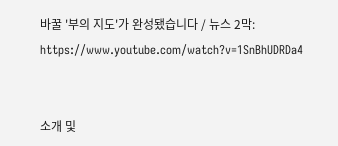바꿀 '부의 지도'가 완성됐습니다 / 뉴스 2막: https://www.youtube.com/watch?v=1SnBhUDRDa4


소개 및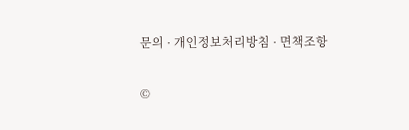문의 · 개인정보처리방침 · 면책조항

©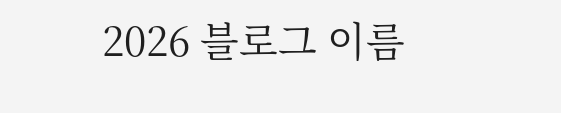2026 블로그 이름